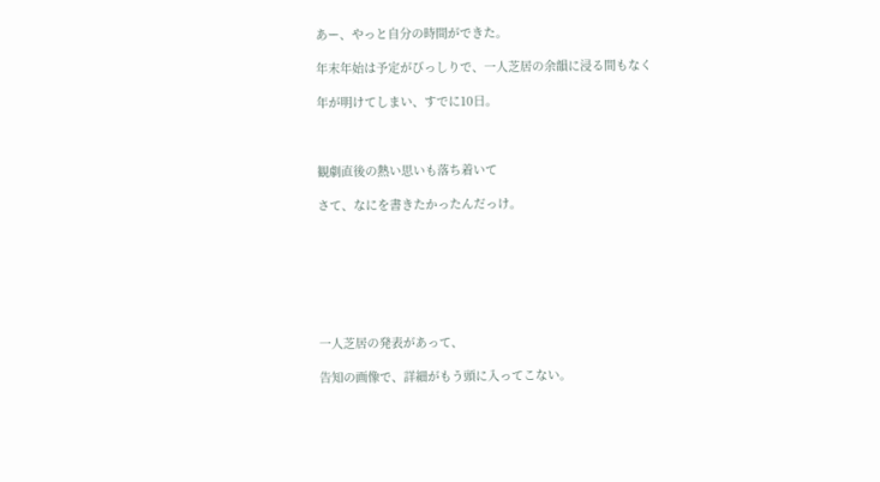あー、やっと自分の時間ができた。

年末年始は予定がびっしりで、一人芝居の余韻に浸る間もなく

年が明けてしまい、すでに10日。



観劇直後の熱い思いも落ち着いて

さて、なにを書きたかったんだっけ。







一人芝居の発表があって、

告知の画像で、詳細がもう頭に入ってこない。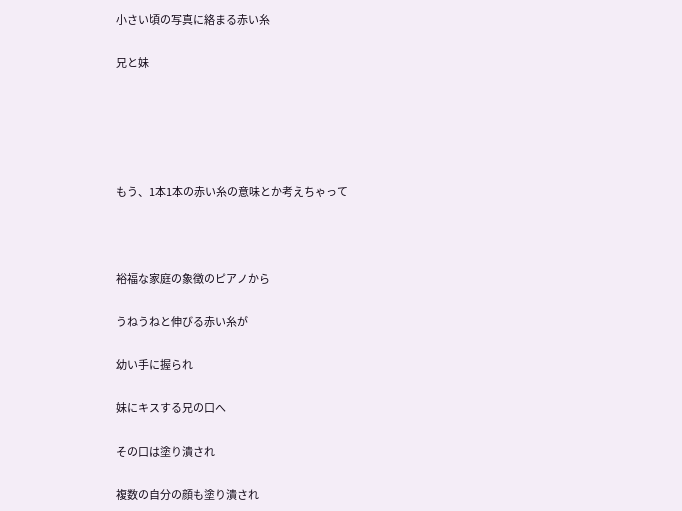小さい頃の写真に絡まる赤い糸

兄と妹





もう、1本1本の赤い糸の意味とか考えちゃって



裕福な家庭の象徴のピアノから

うねうねと伸びる赤い糸が

幼い手に握られ

妹にキスする兄の口へ

その口は塗り潰され

複数の自分の顔も塗り潰され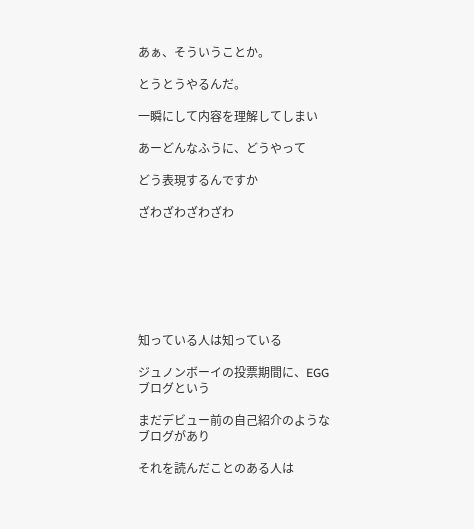あぁ、そういうことか。

とうとうやるんだ。

一瞬にして内容を理解してしまい

あーどんなふうに、どうやって

どう表現するんですか

ざわざわざわざわ







知っている人は知っている

ジュノンボーイの投票期間に、EGGブログという

まだデビュー前の自己紹介のようなブログがあり

それを読んだことのある人は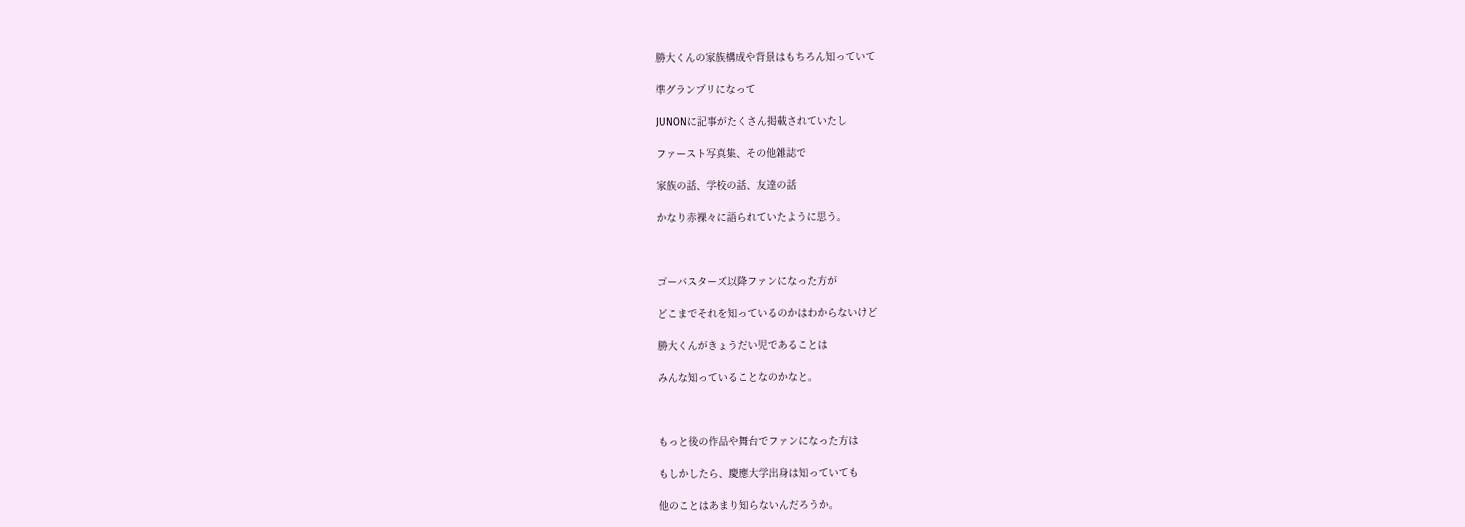勝大くんの家族構成や背景はもちろん知っていて

準グランプリになって

JUNONに記事がたくさん掲載されていたし

ファースト写真集、その他雑誌で

家族の話、学校の話、友達の話

かなり赤裸々に語られていたように思う。



ゴーバスターズ以降ファンになった方が

どこまでそれを知っているのかはわからないけど

勝大くんがきょうだい児であることは

みんな知っていることなのかなと。



もっと後の作品や舞台でファンになった方は

もしかしたら、慶應大学出身は知っていても

他のことはあまり知らないんだろうか。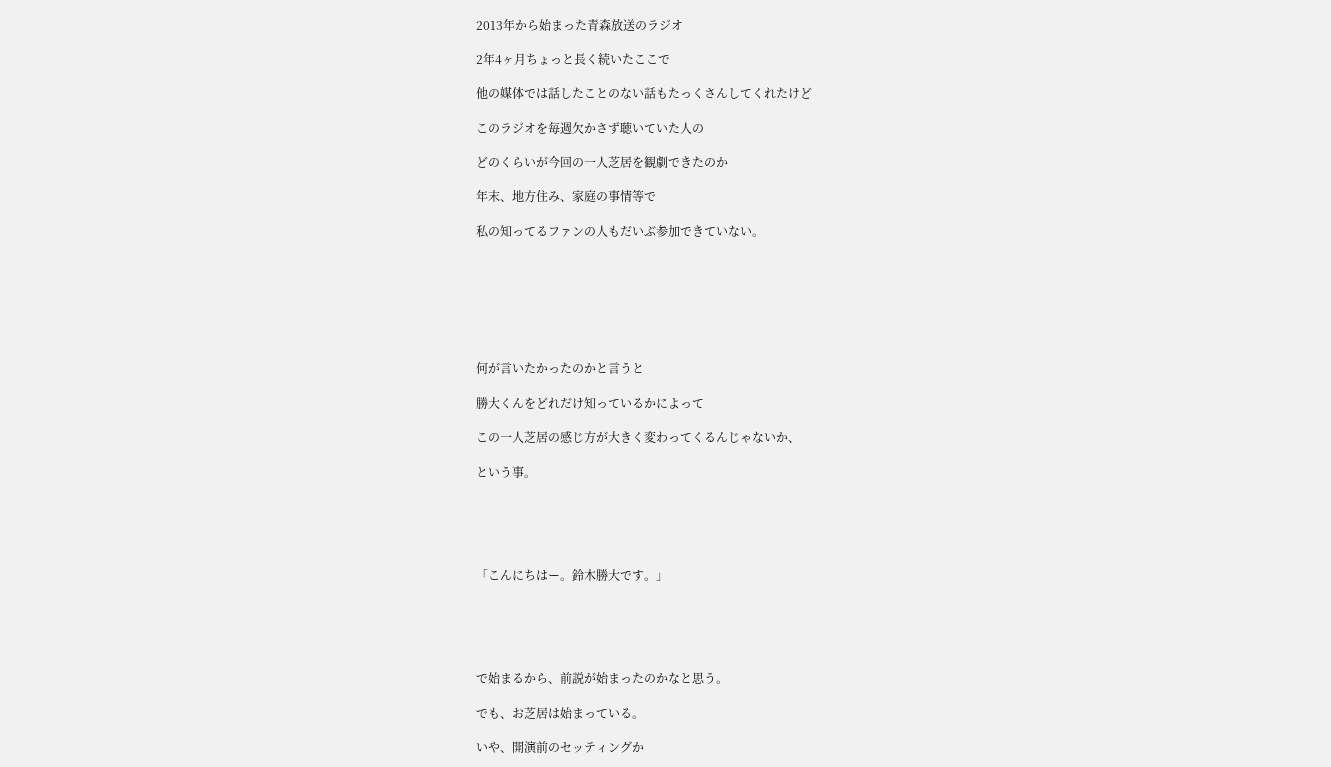2013年から始まった青森放送のラジオ

2年4ヶ月ちょっと長く続いたここで

他の媒体では話したことのない話もたっくさんしてくれたけど

このラジオを毎週欠かさず聴いていた人の

どのくらいが今回の一人芝居を観劇できたのか

年末、地方住み、家庭の事情等で

私の知ってるファンの人もだいぶ参加できていない。







何が言いたかったのかと言うと

勝大くんをどれだけ知っているかによって

この一人芝居の感じ方が大きく変わってくるんじゃないか、

という事。





「こんにちはー。鈴木勝大です。」





で始まるから、前説が始まったのかなと思う。

でも、お芝居は始まっている。

いや、開演前のセッティングか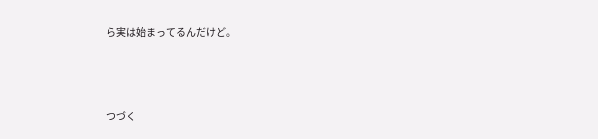ら実は始まってるんだけど。



つづく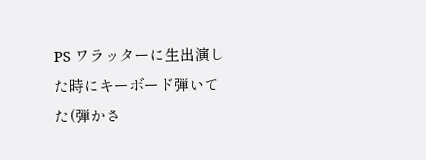PS ワラッターに生出演した時にキーボード弾いてた(弾かさ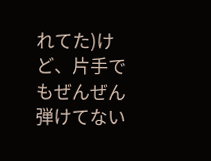れてた)けど、片手でもぜんぜん弾けてない